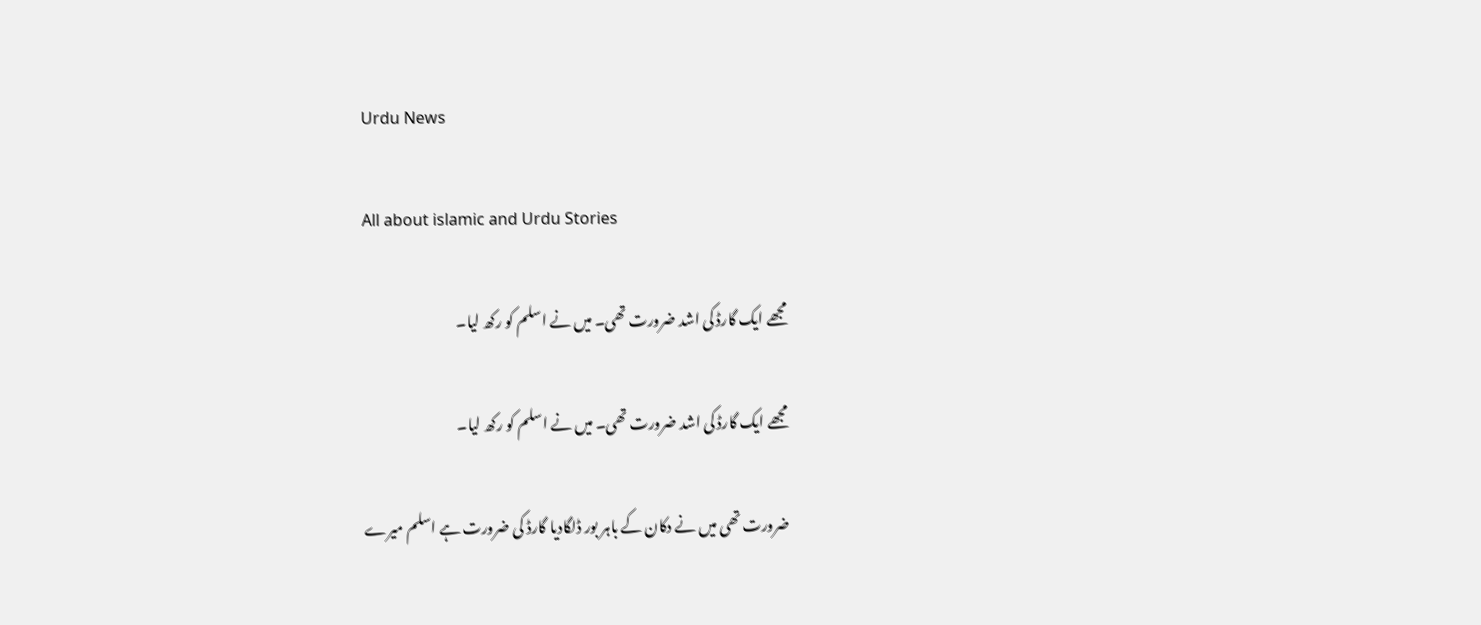Urdu News

All about islamic and Urdu Stories

مجھے ایک گارڈ کی اشد ضرورت تھی۔ میں نے اسلم کو رکھ لیا۔

مجھے ایک گارڈ کی اشد ضرورت تھی۔ میں نے اسلم کو رکھ لیا۔

ضرورت تھی میں نے دکان کے باہر بور ڈلگادیا گارڈ کی ضرورت ہے اسلم میرے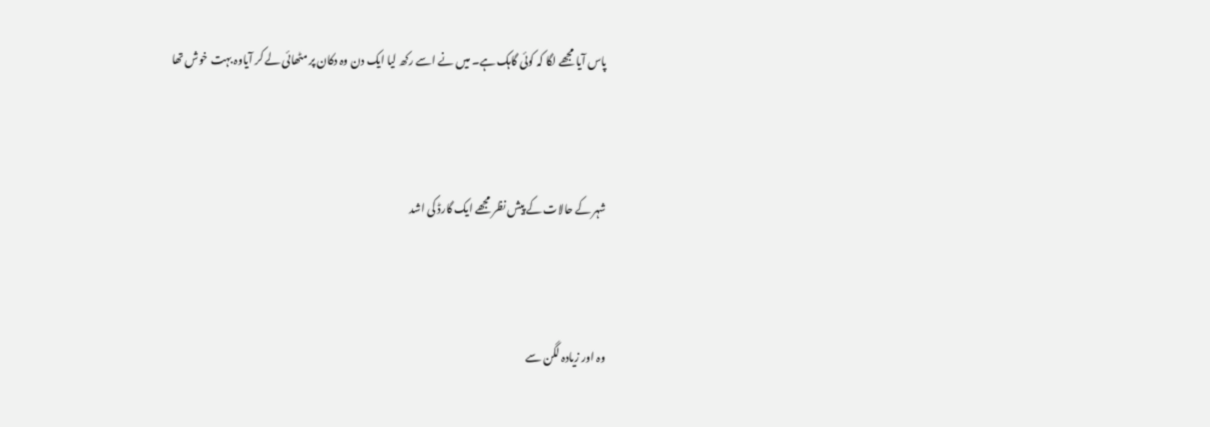پاس آیا مجھے لگا کہ کوئی گاہک ہے۔ میں نے اسے رکھ لیا ایک دن وہ دکان پر مٹھائی لے کر آیاوہ بہت خوش تھا



شہر کے حالات کے پیش نظر مجھے ایک گارڈ کی اشد



وہ اور زیادہ لگن سے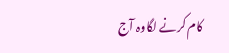کام کرنے لگاوہ آج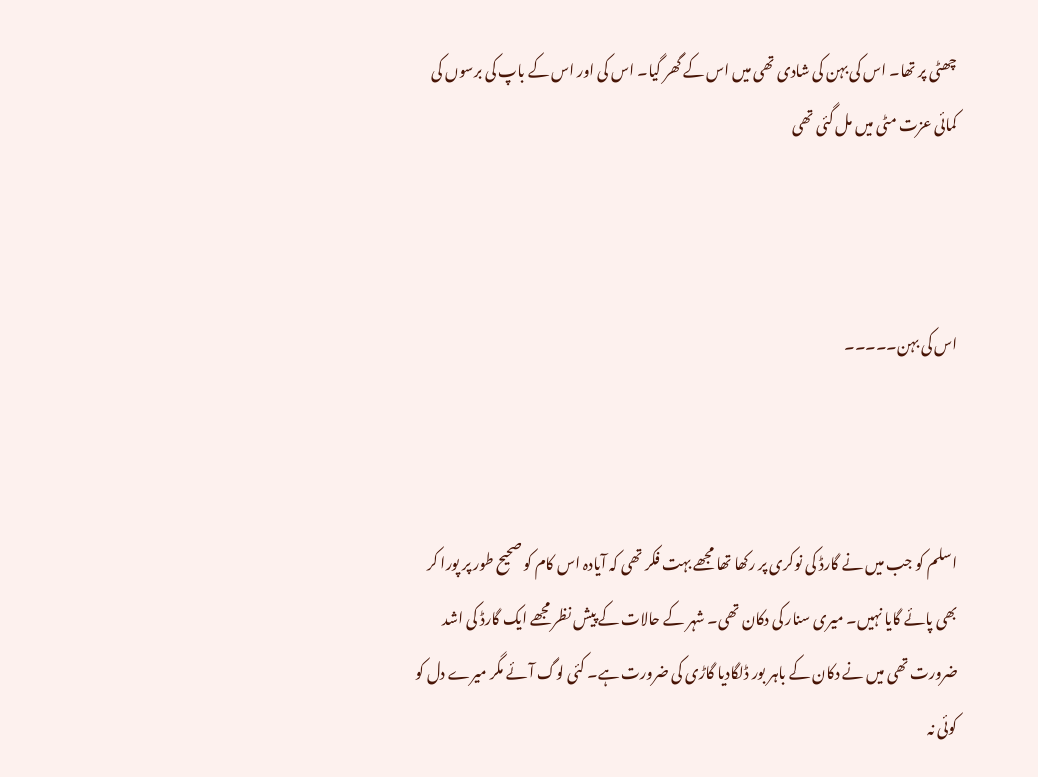چھٹی پر تھا۔ اس کی بہن کی شادی تھی میں اس کے گھر گیا۔ اس کی اور اس کے باپ کی برسوں کی کمائی عزت مٹی میں مل گئی تھی



اس کی بہن۔۔۔۔۔



اسلم کو جب میں نے گارڈ کی نوکری پر رکھا تھا مجھے بہت فکر تھی کہ آیادہ اس کام کو صحیح طور پر پورا کر بھی پائے گایا نہیں۔ میری سنار کی دکان تھی۔ شہر کے حالات کے پیش نظر مجھے ایک گارڈ کی اشد ضرورت تھی میں نے دکان کے باہر بور ڈلگادیا گاڑی کی ضرورت ہے۔ کئی لوگ آئے مگر میرے دل کو کوئی نہ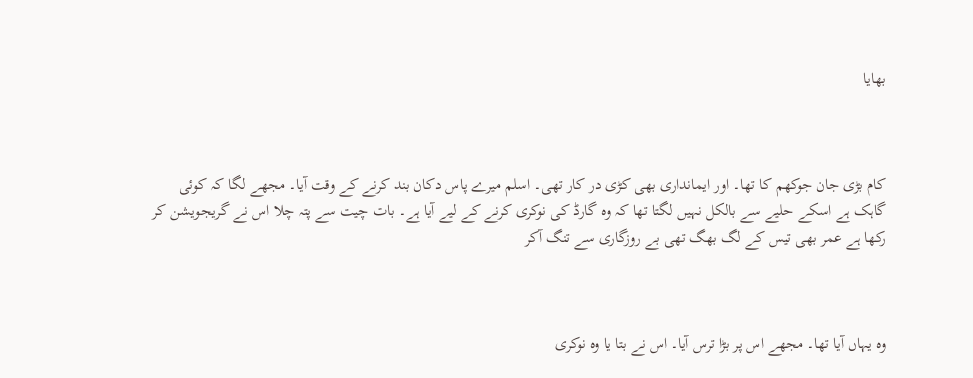بھایا



کام بڑی جان جوکھم کا تھا۔ اور ایمانداری بھی کڑی در کار تھی۔ اسلم میرے پاس دکان بند کرنے کے وقت آیا۔ مجھے لگا کہ کوئی گاہک ہے اسکے حلیے سے بالکل نہیں لگتا تھا کہ وہ گارڈ کی نوکری کرنے کے لیے آیا ہے۔ بات چیت سے پتہ چلا اس نے گریجویشن کر رکھا ہے عمر بھی تیس کے لگ بھگ تھی بے روزگاری سے تنگ آکر



وہ یہاں آیا تھا۔ مجھے اس پر بڑا ترس آیا۔ اس نے بتا یا وہ نوکری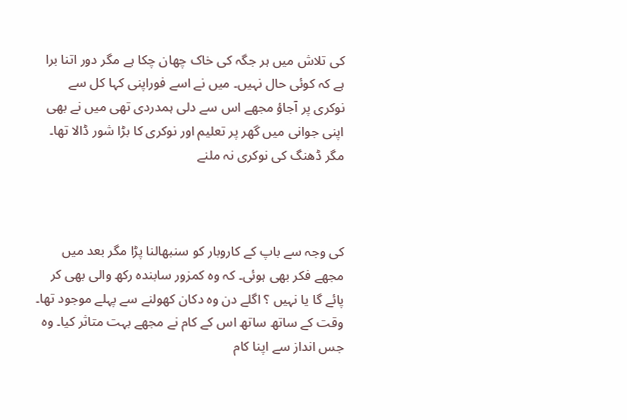کی تلاش میں ہر جگہ کی خاک چھان چکا ہے مگر دور اتنا برا ہے کہ کوئی حال نہیں۔ میں نے اسے فوراپنی کہا کل سے نوکری پر آجاؤ مجھے اس سے دلی ہمدردی تھی میں نے بھی اپنی جوانی میں گھر پر تعلیم اور نوکری کا بڑا شور ڈالا تھا۔ مگر ڈھنگ کی نوکری نہ ملنے



کی وجہ سے باپ کے کاروبار کو سنبھالنا پڑا مگر بعد میں مجھے فکر بھی ہوئی۔ کہ وہ کمزور سابندہ رکھ والی بھی کر پائے گا یا نہیں ؟ اگلے دن وہ دکان کھولنے سے پہلے موجود تھا۔ وقت کے ساتھ ساتھ اس کے کام نے مجھے بہت متاثر کیا۔ وہ جس انداز سے اپنا کام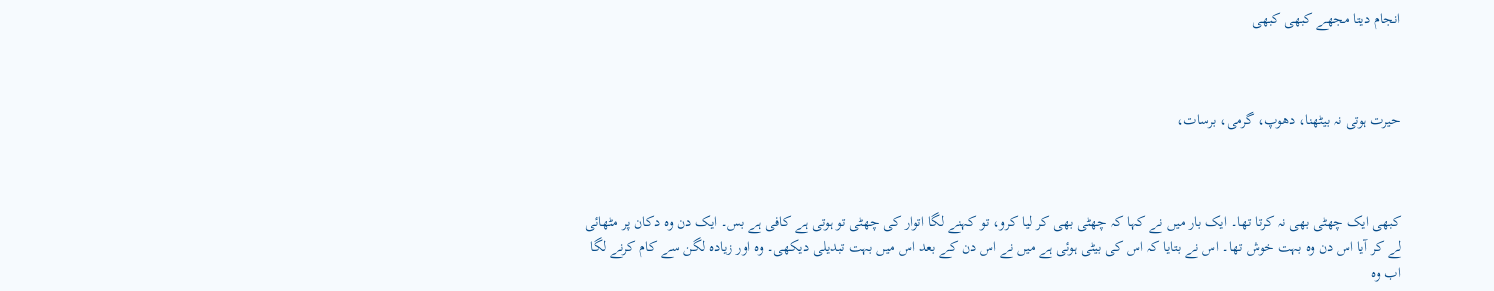انجام دیتا مجھے کبھی کبھی



حیرت ہوتی نہ بیٹھنا، دھوپ، گرمی، برسات،



کبھی ایک چھٹی بھی نہ کرتا تھا۔ ایک بار میں نے کہا کہ چھٹی بھی کر لیا کرو، تو کہنے لگا اتوار کی چھٹی تو ہوتی ہے کافی ہے بس۔ ایک دن وہ دکان پر مٹھائی لے کر آیا اس دن وہ بہت خوش تھا۔ اس نے بتایا کہ اس کی بیٹی ہوئی ہے میں نے اس دن کے بعد اس میں بہت تبدیلی دیکھی۔ وہ اور زیادہ لگن سے کام کرنے لگا اب وہ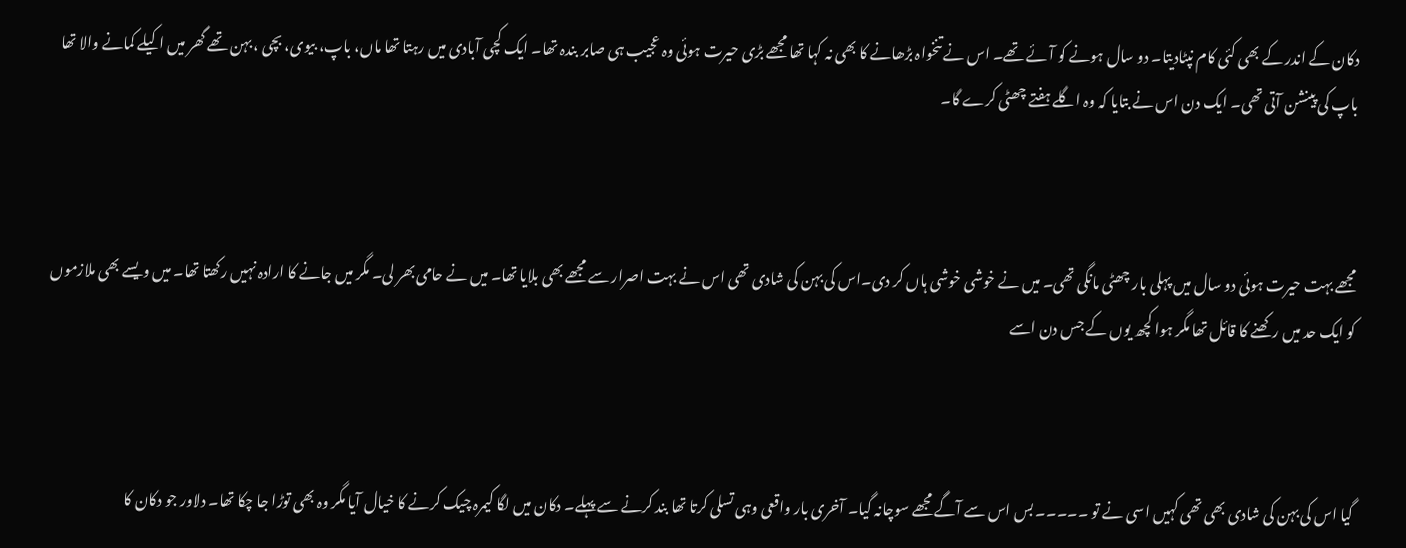دکان کے اندر کے بھی کئی کام نپٹادیتا۔ دو سال ہونے کو آئے تھے۔ اس نے تنخواہ بڑھانے کا بھی نہ کہا تھا مجھے بڑی حیرت ہوئی وہ عجیب ہی صابر بندہ تھا۔ ایک کچی آبادی میں رہتا تھا ماں، باپ، بیوی، بچی ، بہن تھے گھر میں اکیلے کمانے والا تھا باپ کی پینشن آتی تھی۔ ایک دن اس نے بتایا کہ وہ اگلے ہفتے چھٹی کرے گا۔



مجھے بہت حیرت ہوئی دو سال میں پہلی بار چھٹی مانگی تھی۔ میں نے خوشی خوشی ہاں کر دی۔اس کی بہن کی شادی تھی اس نے بہت اصرار سے مجھے بھی بلایا تھا۔ میں نے حامی بھر لی۔ مگر میں جانے کا ارادہ نہیں رکھتا تھا۔ میں ویسے بھی ملازموں کو ایک حد میں رکھنے کا قائل تھا مگر ہوا کچھ یوں کے جس دن اسے



گیا اس کی بہن کی شادی بھی تھی کہیں اسی نے تو ۔۔۔۔۔ بس اس سے آگے مجھے سوچانہ گیا۔ آخری بار واقعی وہی تسلی کرتا تھا بند کرنے سے پہلے۔ دکان میں لگا کیمرہ چیک کرنے کا خیال آیا مگر وہ بھی توڑا جا چکا تھا۔ دلاور جو دکان کا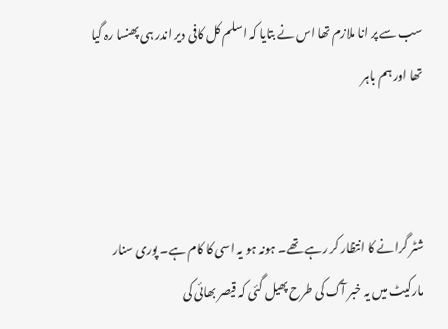سب سے پر انا ملازم تھا اس نے بتایا کہ اسلم کل کافی دیر اندر ہی پھنسا رہ گیا تھا اور ہم باہر



شٹر گرانے کا انتظار کر رہے تھے۔ ہونہ ہو یہ اسی کا کام ہے۔ پوری سنار مارکیٹ میں یہ خبر آگ کی طرح پھیل گئی کہ قیصر بھائی کی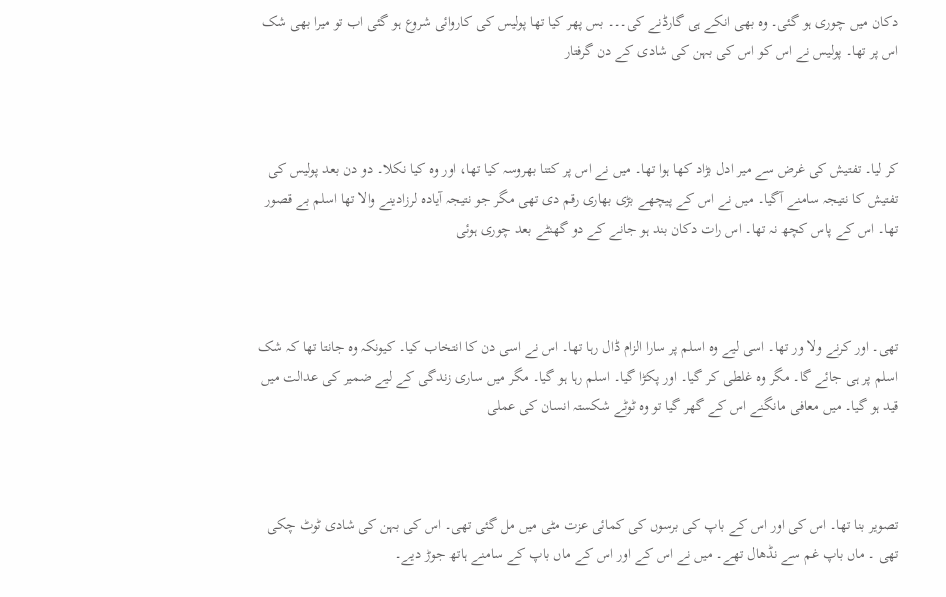دکان میں چوری ہو گئی۔ وہ بھی انکے ہی گارڈنے کی۔۔۔ بس پھر کیا تھا پولیس کی کاروائی شروع ہو گئی اب تو میرا بھی شک اس پر تھا۔ پولیس نے اس کو اس کی بہن کی شادی کے دن گرفتار



کر لیا۔ تفتیش کی غرض سے میر ادل بڑاد کھا ہوا تھا۔ میں نے اس پر کتنا بھروسہ کیا تھا، اور وہ کیا نکلا۔ دو دن بعد پولیس کی تفتیش کا نتیجہ سامنے آگیا۔ میں نے اس کے پیچھے بڑی بھاری رقم دی تھی مگر جو نتیجہ آیادہ لرزادینے والا تھا اسلم بے قصور تھا۔ اس کے پاس کچھ نہ تھا۔ اس رات دکان بند ہو جانے کے دو گھنٹے بعد چوری ہوئی



تھی۔ اور کرنے ولا ور تھا۔ اسی لیے وہ اسلم پر سارا الزام ڈال رہا تھا۔ اس نے اسی دن کا انتخاب کیا۔ کیونکہ وہ جانتا تھا کہ شک اسلم پر ہی جائے گا۔ مگر وہ غلطی کر گیا۔ اور پکڑا گیا۔ اسلم رہا ہو گیا۔ مگر میں ساری زندگی کے لیے ضمیر کی عدالت میں قید ہو گیا۔ میں معافی مانگنے اس کے گھر گیا تو وہ ٹوٹے شکستہ انسان کی عملی



تصویر بنا تھا۔ اس کی اور اس کے باپ کی برسوں کی کمائی عزت مٹی میں مل گئی تھی۔ اس کی بہن کی شادی ٹوٹ چکی تھی ۔ ماں باپ غم سے نڈھال تھے۔ میں نے اس کے اور اس کے ماں باپ کے سامنے ہاتھ جوڑ دیے۔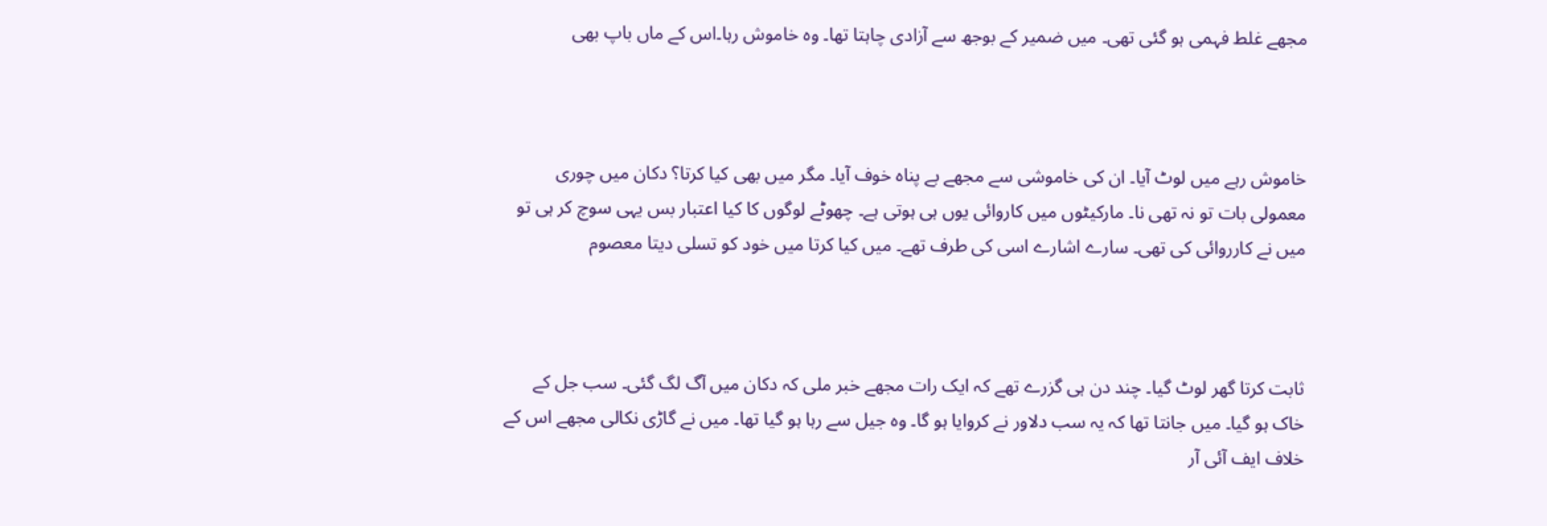مجھے غلط فہمی ہو گئی تھی۔ میں ضمیر کے بوجھ سے آزادی چاہتا تھا۔ وہ خاموش رہا۔اس کے ماں باپ بھی



خاموش رہے میں لوٹ آیا۔ ان کی خاموشی سے مجھے بے پناہ خوف آیا۔ مگر میں بھی کیا کرتا؟ دکان میں چوری معمولی بات تو نہ تھی نا۔ مارکیٹوں میں کاروائی یوں ہی ہوتی ہے۔ چھوٹے لوگوں کا کیا اعتبار بس یہی سوچ کر ہی تو میں نے کارروائی کی تھی۔ سارے اشارے اسی کی طرف تھے۔ میں کیا کرتا میں خود کو تسلی دیتا معصوم



ثابت کرتا گھر لوٹ گیا۔ چند دن ہی گزرے تھے کہ ایک رات مجھے خبر ملی کہ دکان میں آگ لگ گئی۔ سب جل کے خاک ہو گیا۔ میں جانتا تھا کہ یہ سب دلاور نے کروایا ہو گا۔ وہ جیل سے رہا ہو گیا تھا۔ میں نے گاڑی نکالی مجھے اس کے خلاف ایف آئی آر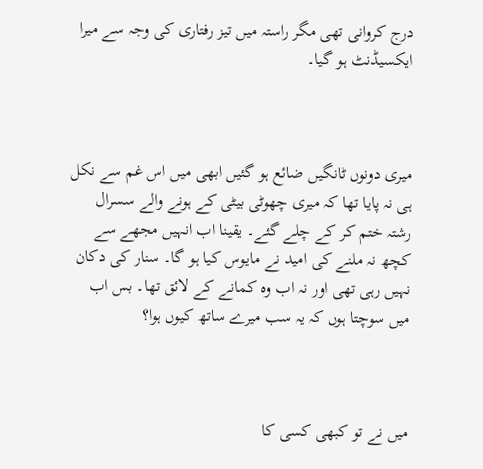درج کروانی تھی مگر راستہ میں تیز رفتاری کی وجہ سے میرا ایکسیڈنٹ ہو گیا۔



میری دونوں ٹانگیں ضائع ہو گئیں ابھی میں اس غم سے نکل ہی نہ پایا تھا کہ میری چھوٹی بیٹی کے ہونے والے سسرال رشتہ ختم کر کے چلے گئے۔ یقینا اب انہیں مجھے سے کچھ نہ ملنے کی امید نے مایوس کیا ہو گا۔ سنار کی دکان نہیں رہی تھی اور نہ اب وہ کمانے کے لائق تھا۔ بس اب میں سوچتا ہوں کہ یہ سب میرے ساتھ کیوں ہوا؟



میں نے تو کبھی کسی کا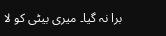برا نہ گیا۔ میری بیٹی کو لا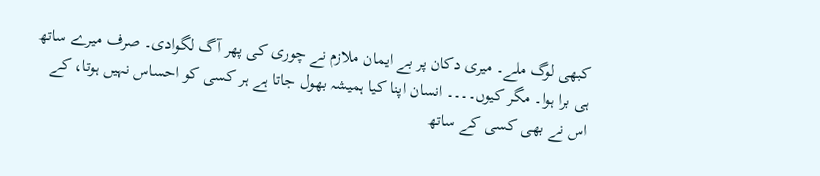کبھی لوگ ملے۔ میری دکان پر بے ایمان ملازم نے چوری کی پھر آگ لگوادی۔ صرف میرے ساتھ ہی برا ہوا۔ مگر کیوں۔۔۔۔ انسان اپنا کیا ہمیشہ بھول جاتا ہے ہر کسی کو احساس نہیں ہوتا، کے اس نے بھی کسی کے ساتھ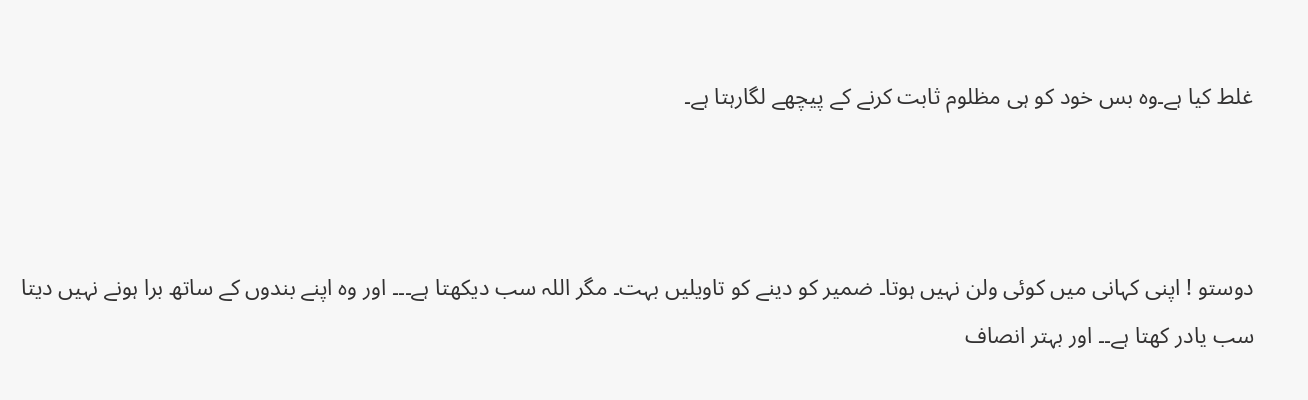غلط کیا ہے۔وہ بس خود کو ہی مظلوم ثابت کرنے کے پیچھے لگارہتا ہے۔



دوستو ! اپنی کہانی میں کوئی ولن نہیں ہوتا۔ ضمیر کو دینے کو تاویلیں بہت۔ مگر اللہ سب دیکھتا ہے۔۔۔ اور وہ اپنے بندوں کے ساتھ برا ہونے نہیں دیتا سب یادر کھتا ہے۔۔ اور بہتر انصاف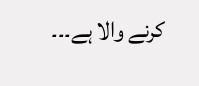کرنے والا ہے۔۔۔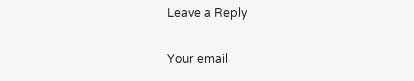Leave a Reply

Your email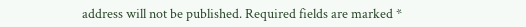address will not be published. Required fields are marked *